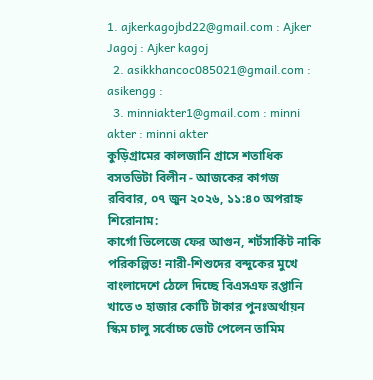1. ajkerkagojbd22@gmail.com : Ajker Jagoj : Ajker kagoj
  2. asikkhancoc085021@gmail.com : asikengg :
  3. minniakter1@gmail.com : minni akter : minni akter
কুড়িগ্রামের কালজানি গ্রাসে শতাধিক বসতভিটা বিলীন - আজকের কাগজ
রবিবার, ০৭ জুন ২০২৬, ১১:৪০ অপরাহ্ন
শিরোনাম:
কার্গো ভিলেজে ফের আগুন, শর্টসার্কিট নাকি পরিকল্পিত! নারী-শিশুদের বন্দুকের মুখে বাংলাদেশে ঠেলে দিচ্ছে বিএসএফ রপ্তানি খাতে ৩ হাজার কোটি টাকার পুনঃঅর্থায়ন স্কিম চালু সর্বোচ্চ ভোট পেলেন তামিম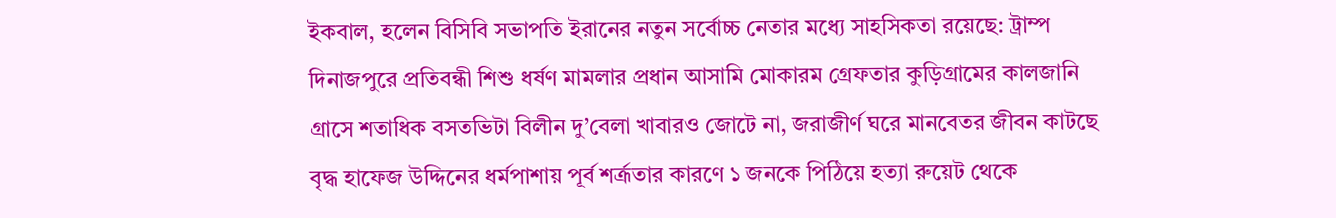ইকবাল, হলেন বিসিবি সভাপতি ইরানের নতুন সর্বোচ্চ নেতার মধ্যে সাহসিকতা রয়েছে: ট্রাম্প দিনাজপুরে প্রতিবন্ধী শিশু ধর্ষণ মামলার প্রধান আসামি মোকারম গ্রেফতার কুড়িগ্রামের কালজানি গ্রাসে শতাধিক বসতভিটা বিলীন দু’বেলা খাবারও জোটে না, জরাজীর্ণ ঘরে মানবেতর জীবন কাটছে বৃদ্ধ হাফেজ উদ্দিনের ধর্মপাশায় পূর্ব শর্ত্রূতার কারণে ১ জনকে পিঠিয়ে হত্যা রুয়েট থেকে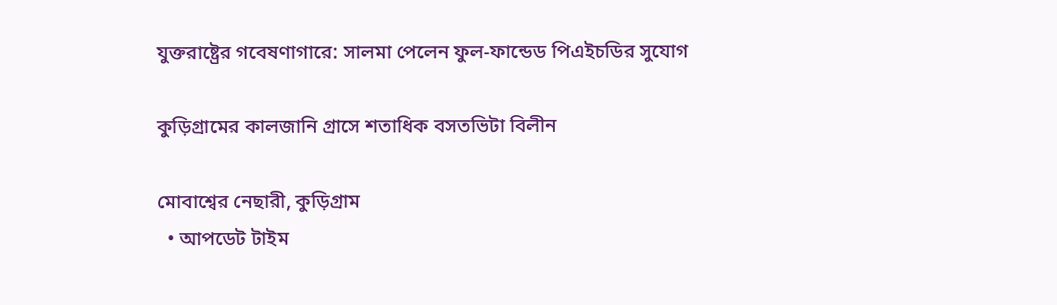যুক্তরাষ্ট্রের গবেষণাগারে: সালমা পেলেন ফুল-ফান্ডেড পিএইচডির সুযোগ

কুড়িগ্রামের কালজানি গ্রাসে শতাধিক বসতভিটা বিলীন

মোবাশ্বের নেছারী, কুড়িগ্রাম
  • আপডেট টাইম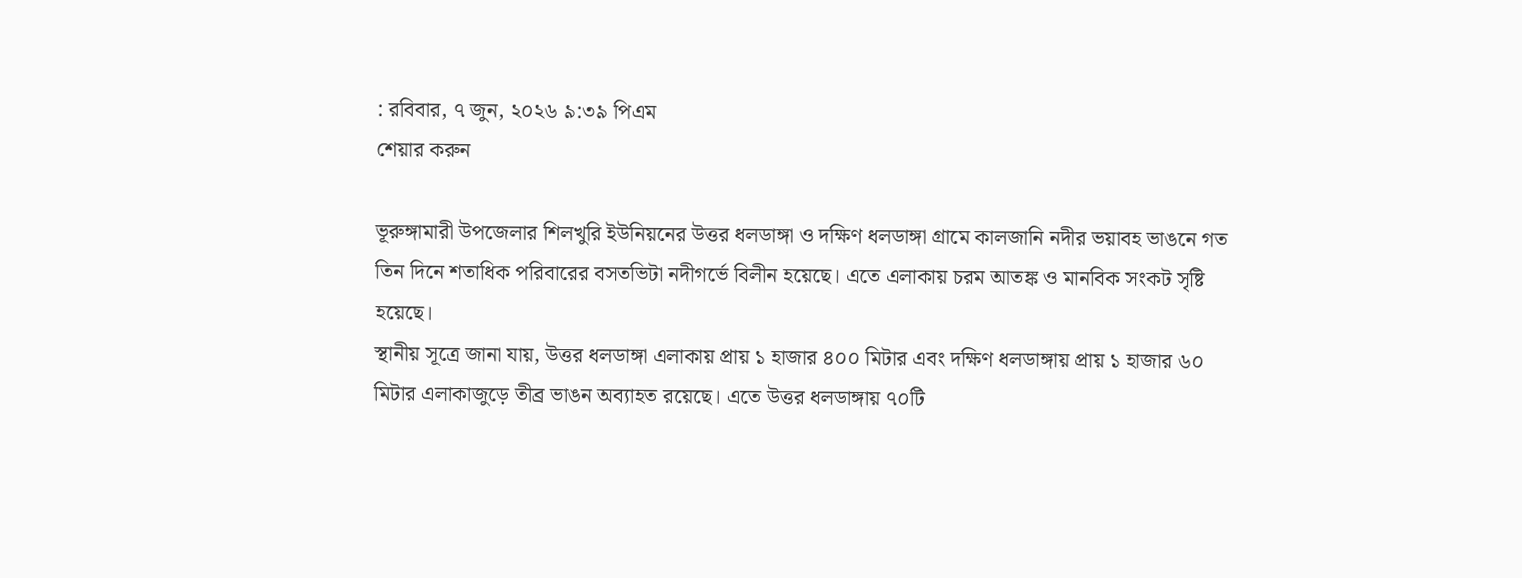: রবিবার, ৭ জুন, ২০২৬ ৯:৩৯ পিএম
শেয়ার করুন

ভূরুঙ্গামারী উপজেলার শিলখুরি ইউনিয়নের উত্তর ধলডাঙ্গা ও দক্ষিণ ধলডাঙ্গা গ্রামে কালজানি নদীর ভয়াবহ ভাঙনে গত তিন দিনে শতাধিক পরিবারের বসতভিটা নদীগর্ভে বিলীন হয়েছে। এতে এলাকায় চরম আতঙ্ক ও মানবিক সংকট সৃষ্টি হয়েছে।
স্থানীয় সূত্রে জানা যায়, উত্তর ধলডাঙ্গা এলাকায় প্রায় ১ হাজার ৪০০ মিটার এবং দক্ষিণ ধলডাঙ্গায় প্রায় ১ হাজার ৬০ মিটার এলাকাজুড়ে তীব্র ভাঙন অব্যাহত রয়েছে। এতে উত্তর ধলডাঙ্গায় ৭০টি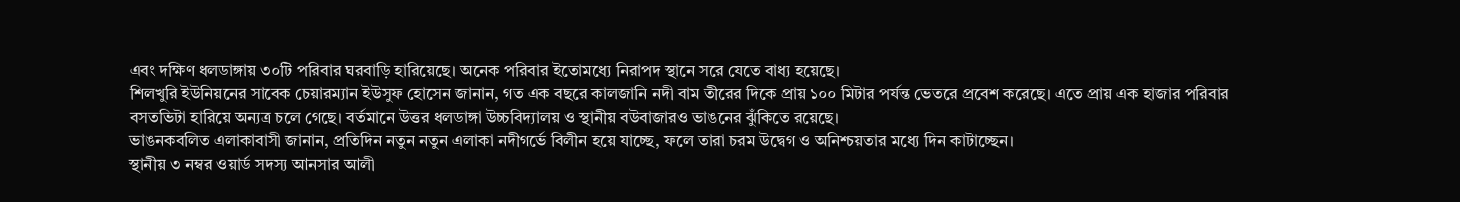এবং দক্ষিণ ধলডাঙ্গায় ৩০টি পরিবার ঘরবাড়ি হারিয়েছে। অনেক পরিবার ইতোমধ্যে নিরাপদ স্থানে সরে যেতে বাধ্য হয়েছে।
শিলখুরি ইউনিয়নের সাবেক চেয়ারম্যান ইউসুফ হোসেন জানান, গত এক বছরে কালজানি নদী বাম তীরের দিকে প্রায় ১০০ মিটার পর্যন্ত ভেতরে প্রবেশ করেছে। এতে প্রায় এক হাজার পরিবার বসতভিটা হারিয়ে অন্যত্র চলে গেছে। বর্তমানে উত্তর ধলডাঙ্গা উচ্চবিদ্যালয় ও স্থানীয় বউবাজারও ভাঙনের ঝুঁকিতে রয়েছে।
ভাঙনকবলিত এলাকাবাসী জানান, প্রতিদিন নতুন নতুন এলাকা নদীগর্ভে বিলীন হয়ে যাচ্ছে, ফলে তারা চরম উদ্বেগ ও অনিশ্চয়তার মধ্যে দিন কাটাচ্ছেন।
স্থানীয় ৩ নম্বর ওয়ার্ড সদস্য আনসার আলী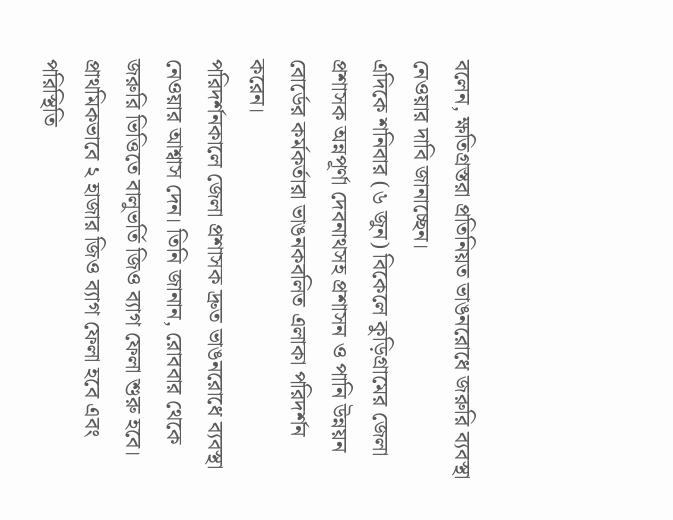বলেন, ক্ষতিগ্রস্তরা প্রতিনিয়ত ভাঙনরোধে জরুরি ব্যবস্থা নেওয়ার দাবি জানাচ্ছেন।
এদিকে শনিবার (৬ জুন) বিকেলে কুড়িগ্রামের জেলা প্রশাসক অন্নপূর্ণা দেবনাথসহ প্রশাসন ও পানি উন্নয়ন বোর্ডের কর্মকর্তারা ভাঙনকবলিত এলাকা পরিদর্শন করেন।
পরিদর্শনকালে জেলা প্রশাসক দ্রুত ভাঙনরোধে ব্যবস্থা নেওয়ার আশ্বাস দেন। তিনি জানান, রোববার থেকে জরুরি ভিত্তিতে বালুভর্তি জিও ব্যাগ ফেলা শুরু হবে। প্রাথমিকভাবে ২ হাজার জিও ব্যাগ ফেলা হবে এবং পরিস্থিতি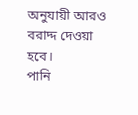অনুযায়ী আরও বরাদ্দ দেওয়া হবে।
পানি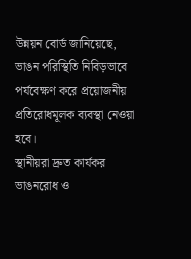উন্নয়ন বোর্ড জানিয়েছে, ভাঙন পরিস্থিতি নিবিড়ভাবে পর্যবেক্ষণ করে প্রয়োজনীয় প্রতিরোধমূলক ব্যবস্থা নেওয়া হবে।
স্থানীয়রা দ্রুত কার্যকর ভাঙনরোধ ও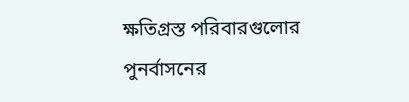ক্ষতিগ্রস্ত পরিবারগুলোর পুনর্বাসনের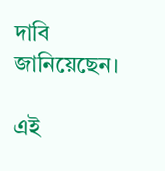দাবি জানিয়েছেন।

এই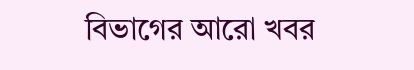বিভাগের আরো খবর